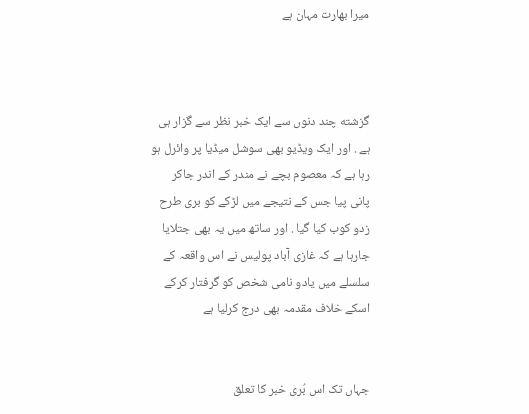میرا بھارت مہان ہے



گزشته چند دنوں سے ایک خبر نظر سے گزار ہی ہے . اور ایک ویڈیو بھی سوشل میڈیا پر وائرل ہو رہا ہے کہ معصوم بچے نے مندر کے اندر جاکر پانی پیا جس کے نتیجے میں لڑکے کو بری طرح زدو کوب کیا گیا . اور ساتھ میں یہ بھی جتلایا جارہا ہے کہ غازی آباد پولیس نے اس واقعہ کے سلسلے میں یادو نامی شخص کو گرفتار کرکے اسکے خلاف مقدمہ بھی درج کرلیا ہے


جہاں تک اس بُری خبر کا تعلق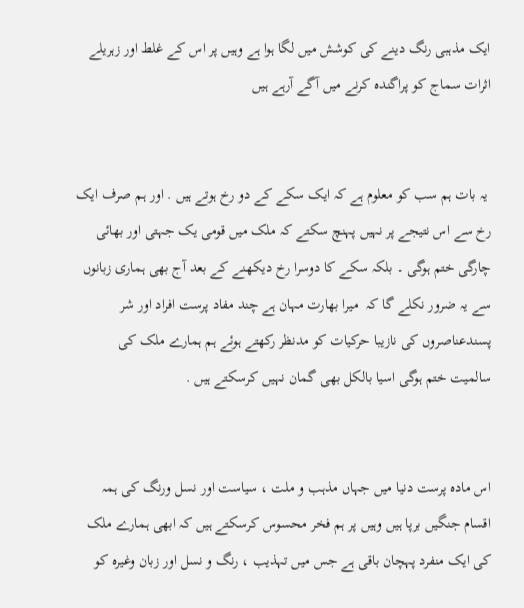ایک مذہبی رنگ دینے کی کوشش میں لگا ہوا ہے وہیں پر اس کے غلط اور زہریلے اثرات سماج کو پراگندہ کرنے میں آگے آرہے ہیں


 یہ بات ہم سب کو معلوم ہے کہ ایک سکے کے دو رخ ہوتے ہیں . اور ہم صرف ایک رخ سے اس نتیجے پر نہیں پہنچ سکتے کہ ملک میں قومی یک جہتی اور بھائی چارگی ختم ہوگی ۔ بلکہ سکے کا دوسرا رخ دیکھنے کے بعد آج بھی ہماری زبانوں سے یہ ضرور نکلے گا کہ  میرا بھارت مہان ہے چند مفاد پرست افراد اور شر پسندعناصروں کی نازیبا حرکیات کو مدنظر رکھتے ہوئے ہم ہمارے ملک کی سالمیت ختم ہوگی اسيا بالکل بھی گمان نہیں کرسکتے ہیں .


اس ماده پرست دنیا میں جہاں مذہب و ملت ، سیاست اور نسل ورنگ کی ہمہ اقسام جنگیں برپا ہیں وہیں پر ہم فخر محسوس کرسکتے ہیں کہ ابھی ہمارے ملک کی ایک منفرد پہچان باقی ہے جس میں تہذیب ، رنگ و نسل اور زبان وغيره کو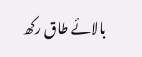بالائے طاق رکھ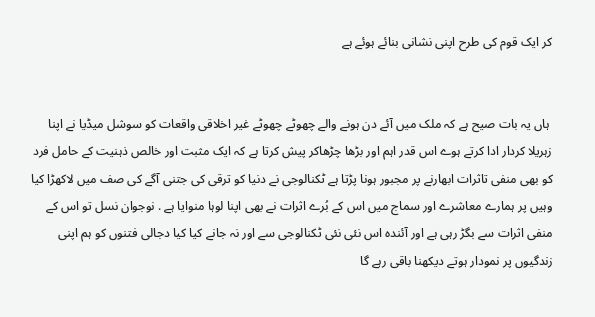کر ایک قوم کی طرح اپنی نشانی بنائے ہوئے ہے


 ہاں یہ بات صیح ہے کہ ملک میں آئے دن ہونے والے چھوٹے چھوٹے غیر اخلاقی واقعات کو سوشل میڈیا نے اپنا زہریلا کردار ادا کرتے ہوے اس قدر اہم اور بڑھا چڑھاکر پیش کرتا ہے کہ ایک مثبت اور خالص ذہنیت کے حامل فرد کو بھی منفی تاثرات ابھارنے پر مجبور ہونا پڑتا ہے ٹکنالوجی نے دنیا کو ترقی کی جتنی آگے کی صف میں لاکھڑا کیا وہیں پر ہمارے معاشرے اور سماج میں اس کے بُرے اثرات نے بھی اپنا لوہا منوایا ہے . نوجوان نسل تو اس کے منفی اثرات سے بگڑ رہی ہے اور آئندہ اس نئی نئی ٹکنالوجی سے اور نہ جانے کیا کیا دجالی فتنوں کو ہم اپنی زندگیوں پر نمودار ہوتے دیکھنا باقی رہے گا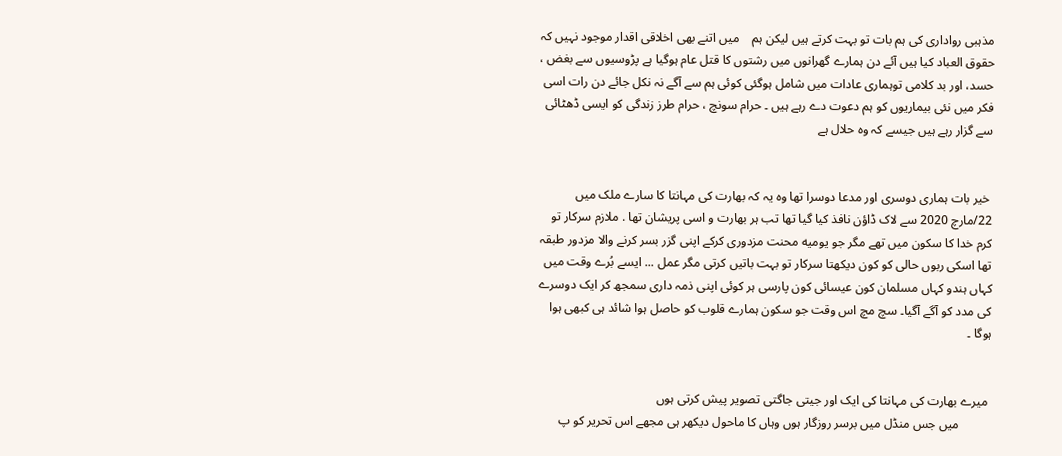مذہبی رواداری کی ہم بات تو بہت کرتے ہیں لیکن ہم    میں اتنے بھی اخلاقی اقدار موجود نہیں کہ حقوق العباد کیا ہیں آئے دن ہمارے گھرانوں میں رشتوں کا قتل عام ہوگیا ہے پڑوسیوں سے بغض ، حسد، اور بد کلامی توہماری عادات میں شامل ہوگئی کوئی ہم سے آگے نہ نکل جائے دن رات اسی فکر میں نئی بیماریوں کو ہم دعوت دے رہے ہیں ۔ حرام سونچ ، حرام طرز زندگی کو ایسی ڈھٹائی سے گزار رہے ہیں جیسے کہ وہ حلال ہے


 خیر بات ہماری دوسری اور مدعا دوسرا تھا وہ یہ کہ بھارت کی مہانتا کا سارے ملک میں 22/مارچ 2020 سے لاک ڈاؤن نافذ کیا گیا تھا تب ہر بھارت و اسی پریشان تھا . ملازم سرکار تو کرم خدا کا سکون میں تھے مگر جو يوميه محنت مزدوری کرکے اپنی گزر بسر کرنے والا مزدور طبقہ تھا اسکی ربوں حالی کو کون دیکھتا سرکار تو بہت باتیں کرتی مگر عمل ... ایسے بُرے وقت میں کہاں ہندو کہاں مسلمان کون عیسائی کون پارسی ہر کوئی اپنی ذمہ داری سمجھ کر ایک دوسرے کی مدد کو آگے آگیا۔ سچ مچ اس وقت جو سکون ہمارے قلوب کو حاصل ہوا شائد ہی کبھی ہوا ہوگا ۔


 میرے بهارت کی مہانتا کی ایک اور جیتی جاگتی تصویر پیش کرتی ہوں
          میں جس منڈل میں برسر روزگار ہوں وہاں کا ماحول دیکھر ہی مجھے اس تحریر کو پ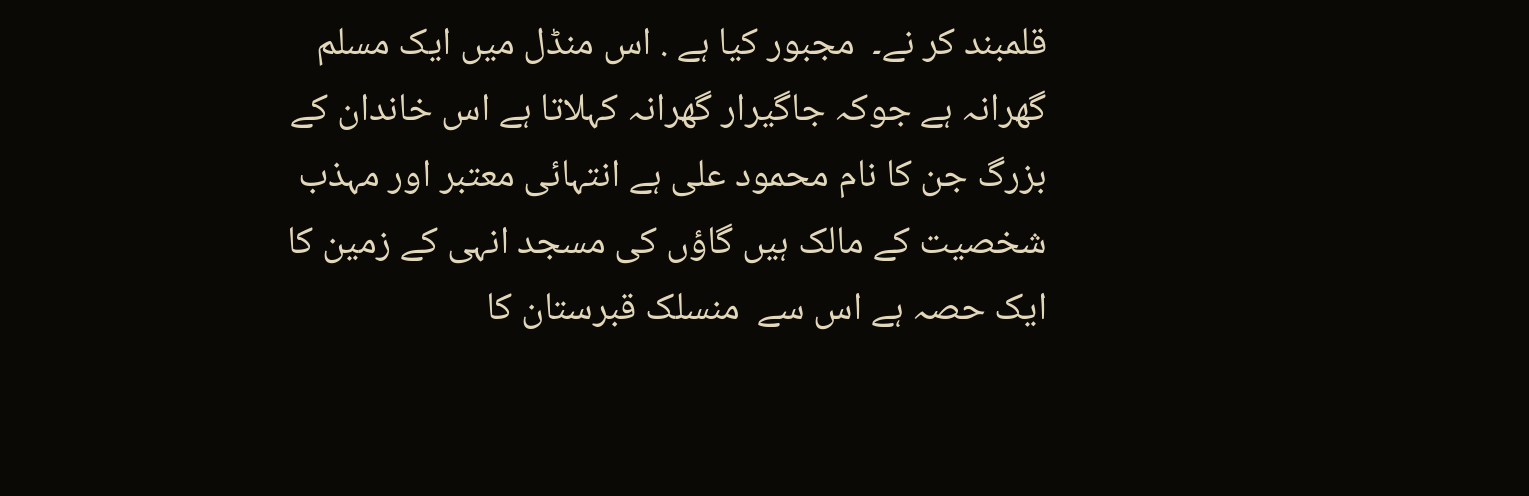قلمبند کر نے۔  مجبور کیا ہے . اس منڈل میں ایک مسلم گھرانہ ہے جوکہ جاگیرار گھرانہ کہلاتا ہے اس خاندان کے بزرگ جن کا نام محمود علی ہے انتہائی معتبر اور مہذب شخصیت کے مالک ہیں گاؤں کی مسجد انہی کے زمین کا ایک حصہ ہے اس سے  منسلک قبرستان کا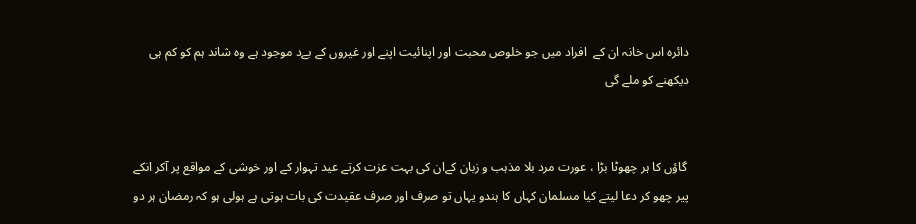دائرہ اس خانہ ان کے  افراد میں جو خلوص محبت اور اپنائیت اپنے اور غیروں کے بےد موجود ہے وہ شاند ہم کو کم ہی دیکھنے کو ملے گی


 گاؤں کا ہر چھوٹا بڑا ، عورت مرد بلا مذہب و زبان کےان کی بہت عزت کرتے عيد تہوار کے اور خوشی کے مواقع پر آکر انکے پیر چھو کر دعا لیتے کیا مسلمان کہاں کا ہندو یہاں تو صرف اور صرف عقیدت کی بات ہوتی ہے ہولی ہو کہ رمضان ہر دو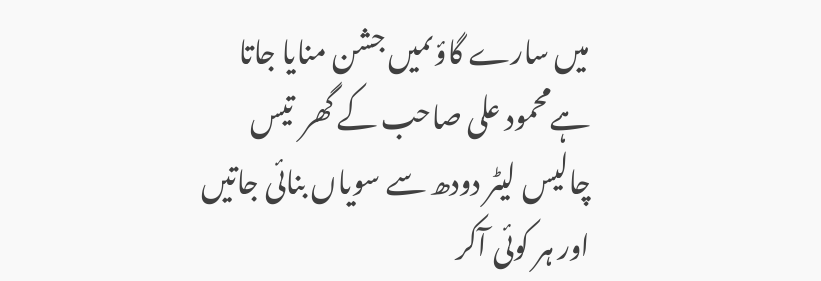میں سارے گاؤںمیں جشن منایا جاتا ہےمحمود علی صاحب کے گھر  تیس چالیس لیٹر دودھ سے سویاں بنائی جاتیں اور ہر کوئی آکر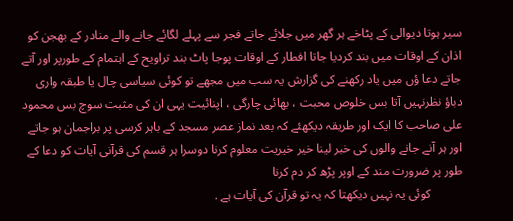سیر ہوتا دیوالی کے پٹاخے ہر گھر میں جلائے جاتے فجر سے پہلے لگائے جانے والے منادر کے بھجن کو اذان کے اوقات میں بند کردیا جاتا افطار کے اوقات پوجا پاٹ بند تراویح کے اہتمام کے طورپر اور آتے جاتے دعا ؤں میں یاد رکھنے کی گزارش یہ سب میں مجھے تو کوئی سیاسی چال يا طبقہ واری دباؤ نظرنہیں آتا بس خلوص محبت ، بھائی چارگی ، اپنائیت یہی ان کی مثبت سوچ بس محمود علی صاحب کا ایک اور طریقہ دیکھئے کہ بعد نماز عصر مسجد کے باہر کرسی پر براجمان ہو جاتے اور ہر آنے جانے والوں کی خبر لینا خیر خیریت معلوم کرنا دوسرا ہر قسم کی قرآنی آیات کو دعا کے طور پر ضرورت مند کے اوپر پڑھ کر دم کرنا
          کوئی یہ نہیں دیکھتا کہ یہ تو قرآن کی آیات ہے .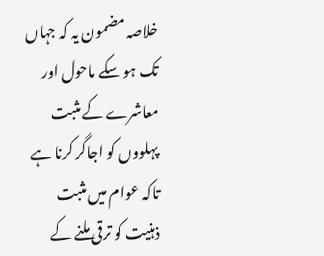خلاصہ مضمون یہ کہ جہاں تک ہو سکے ماحول اور معاشرے کے مثبت پہلووں کو اجاگر کرنا ہے تاکہ عوام میں مثبت ذہنیت کو ترقی ملنے کے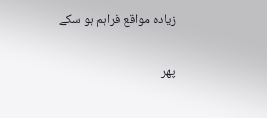زیادہ مواقع فراہم ہو سکے

پھر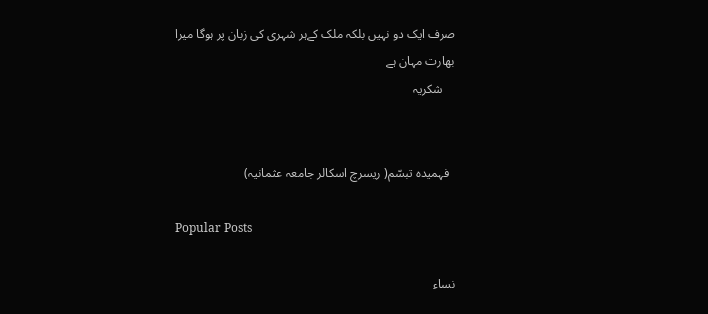صرف ایک دو نہیں بلکہ ملک کےہر شہری کی زبان پر ہوگا میرا بھارت مہان ہے
    شکریہ


  فہمیدہ تبسّم( ریسرچ اسکالر جامعہ عثمانیہ)

Popular Posts

نساء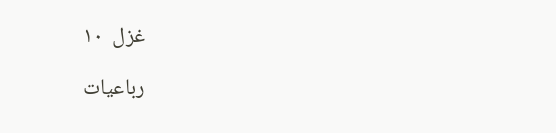غزل  ١٠

رباعیات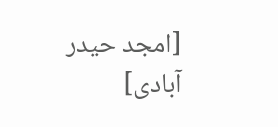[امجد حیدر آبادی]